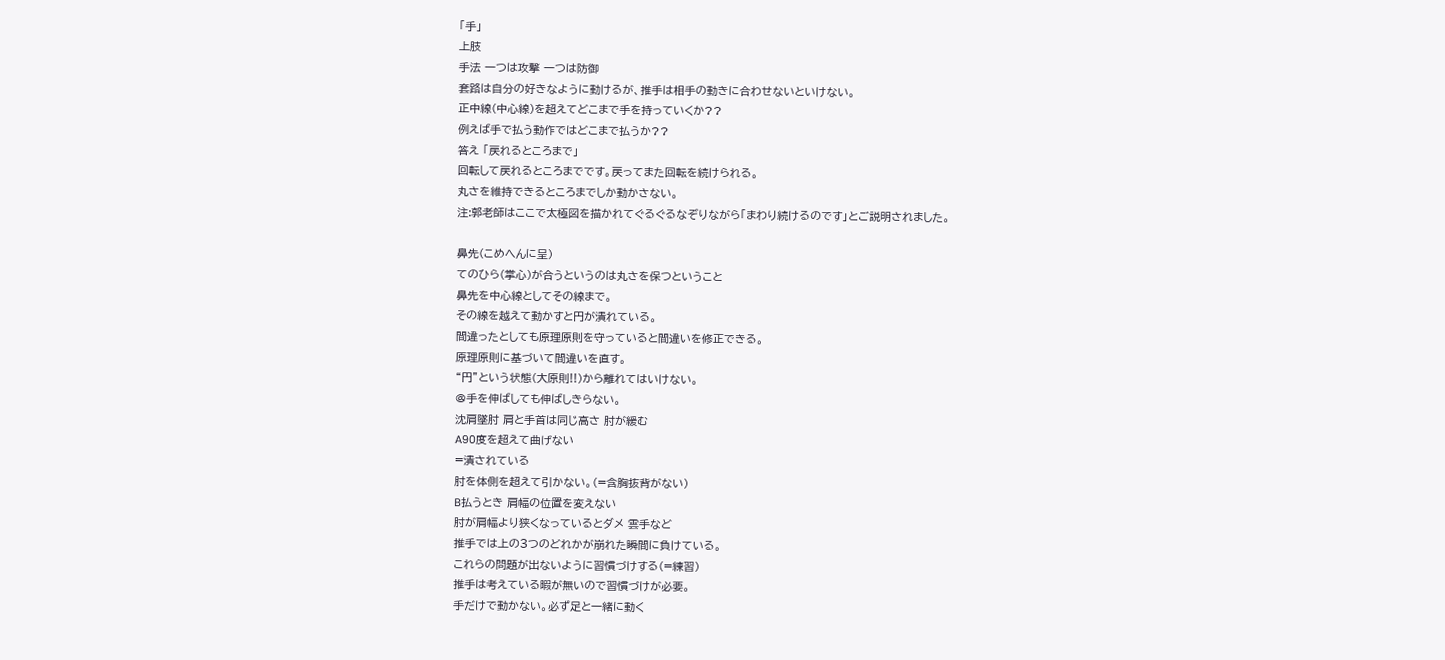「手」
上肢
手法 一つは攻撃 一つは防御
套路は自分の好きなように動けるが、推手は相手の動きに合わせないといけない。
正中線(中心線)を超えてどこまで手を持っていくか??
例えば手で払う動作ではどこまで払うか??
答え 「戻れるところまで」
回転して戻れるところまでです。戻ってまた回転を続けられる。
丸さを維持できるところまでしか動かさない。
注:郭老師はここで太極図を描かれてぐるぐるなぞりながら「まわり続けるのです」とご説明されました。

鼻先(こめへんに呈)
てのひら(掌心)が合うというのは丸さを保つということ
鼻先を中心線としてその線まで。
その線を越えて動かすと円が潰れている。
間違ったとしても原理原則を守っていると間違いを修正できる。
原理原則に基づいて間違いを直す。
“円”という状態(大原則!!)から離れてはいけない。
@手を伸ばしても伸ばしきらない。
沈肩墜肘 肩と手首は同じ高さ 肘が緩む
A90度を超えて曲げない
=潰されている
肘を体側を超えて引かない。(=含胸抜背がない)
B払うとき 肩幅の位置を変えない
肘が肩幅より狭くなっているとダメ 雲手など
推手では上の3つのどれかが崩れた瞬間に負けている。
これらの問題が出ないように習慣づけする(=練習)
推手は考えている暇が無いので習慣づけが必要。
手だけで動かない。必ず足と一緒に動く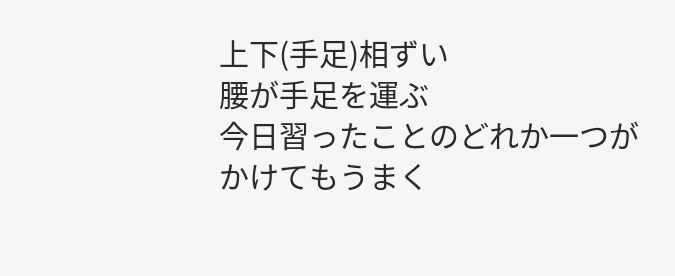上下(手足)相ずい
腰が手足を運ぶ
今日習ったことのどれか一つがかけてもうまく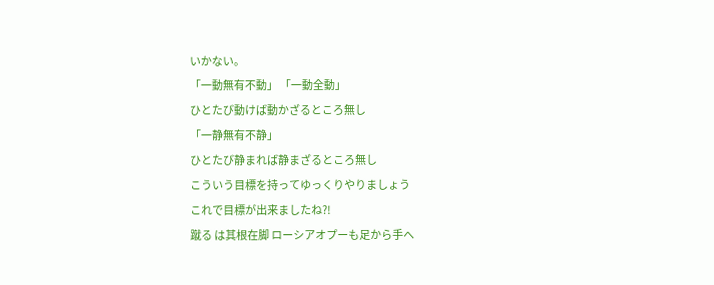いかない。
「一動無有不動」 「一動全動」
ひとたび動けば動かざるところ無し
「一静無有不静」
ひとたび静まれば静まざるところ無し
こういう目標を持ってゆっくりやりましょう
これで目標が出来ましたね?!
蹴る は其根在脚 ローシアオプーも足から手へ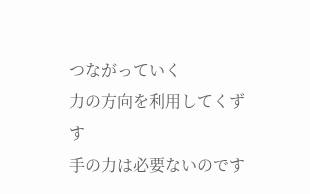つながっていく
力の方向を利用してくずす
手の力は必要ないのです